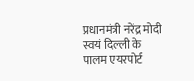प्रधानमंत्री नरेंद्र मोदी स्वयं दिल्ली के पालम एयरपोर्ट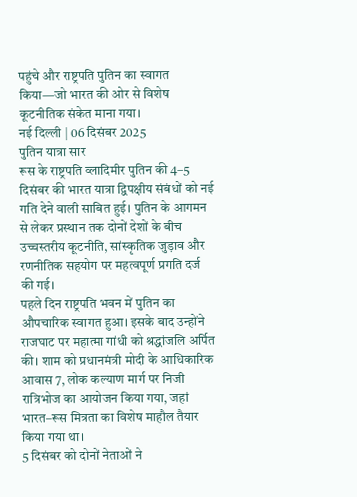पहुंचे और राष्ट्रपति पुतिन का स्वागत किया—जो भारत की ओर से विशेष कूटनीतिक संकेत माना गया।
नई दिल्ली | 06 दिसंबर 2025
पुतिन यात्रा सार
रूस के राष्ट्रपति व्लादिमीर पुतिन की 4–5 दिसंबर की भारत यात्रा द्विपक्षीय संबंधों को नई गति देने वाली साबित हुई। पुतिन के आगमन से लेकर प्रस्थान तक दोनों देशों के बीच उच्चस्तरीय कूटनीति, सांस्कृतिक जुड़ाव और रणनीतिक सहयोग पर महत्वपूर्ण प्रगति दर्ज की गई।
पहले दिन राष्ट्रपति भवन में पुतिन का औपचारिक स्वागत हुआ। इसके बाद उन्होंने राजघाट पर महात्मा गांधी को श्रद्धांजलि अर्पित की। शाम को प्रधानमंत्री मोदी के आधिकारिक आवास 7, लोक कल्याण मार्ग पर निजी रात्रिभोज का आयोजन किया गया, जहां भारत–रूस मित्रता का विशेष माहौल तैयार किया गया था।
5 दिसंबर को दोनों नेताओं ने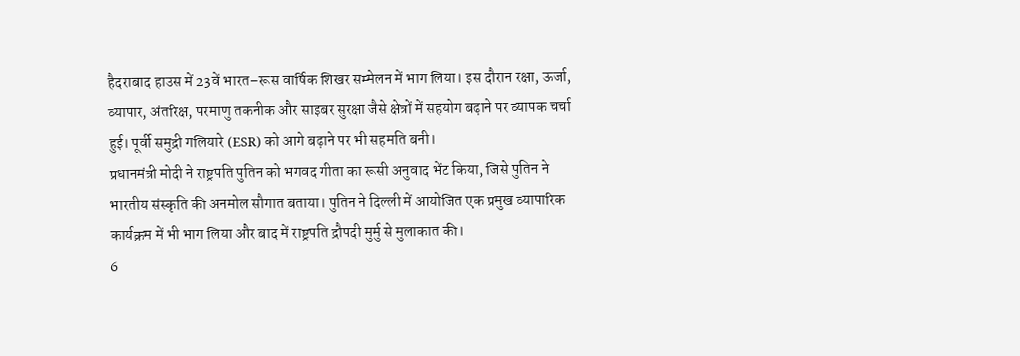हैदराबाद हाउस में 23वें भारत–रूस वार्षिक शिखर सम्मेलन में भाग लिया। इस दौरान रक्षा, ऊर्जा, व्यापार, अंतरिक्ष, परमाणु तकनीक और साइबर सुरक्षा जैसे क्षेत्रों में सहयोग बढ़ाने पर व्यापक चर्चा हुई। पूर्वी समुद्री गलियारे (ESR) को आगे बढ़ाने पर भी सहमति बनी।
प्रधानमंत्री मोदी ने राष्ट्रपति पुतिन को भगवद गीता का रूसी अनुवाद भेंट किया, जिसे पुतिन ने भारतीय संस्कृति की अनमोल सौगात बताया। पुतिन ने दिल्ली में आयोजित एक प्रमुख व्यापारिक कार्यक्रम में भी भाग लिया और बाद में राष्ट्रपति द्रौपदी मुर्मु से मुलाकात की।
6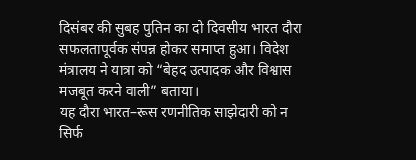दिसंबर की सुबह पुतिन का दो दिवसीय भारत दौरा सफलतापूर्वक संपन्न होकर समाप्त हुआ। विदेश मंत्रालय ने यात्रा को “बेहद उत्पादक और विश्वास मजबूत करने वाली” बताया।
यह दौरा भारत–रूस रणनीतिक साझेदारी को न सिर्फ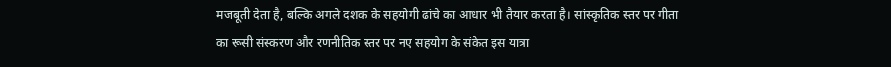मजबूती देता है, बल्कि अगले दशक के सहयोगी ढांचे का आधार भी तैयार करता है। सांस्कृतिक स्तर पर गीता का रूसी संस्करण और रणनीतिक स्तर पर नए सहयोग के संकेत इस यात्रा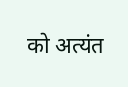को अत्यंत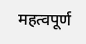महत्वपूर्ण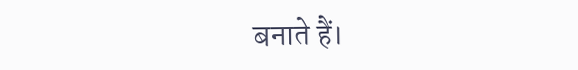बनाते हैं।